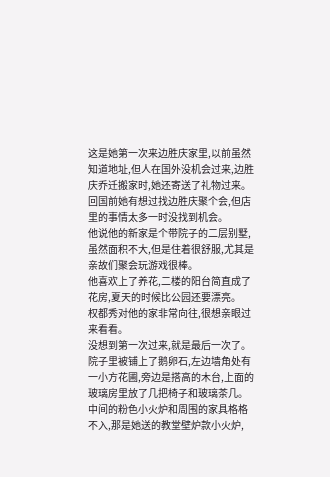这是她第一次来边胜庆家里,以前虽然知道地址,但人在国外没机会过来,边胜庆乔迁搬家时,她还寄送了礼物过来。
回国前她有想过找边胜庆聚个会,但店里的事情太多一时没找到机会。
他说他的新家是个带院子的二层别墅,虽然面积不大,但是住着很舒服,尤其是亲故们聚会玩游戏很棒。
他喜欢上了养花,二楼的阳台简直成了花房,夏天的时候比公园还要漂亮。
权都秀对他的家非常向往,很想亲眼过来看看。
没想到第一次过来,就是最后一次了。
院子里被铺上了鹅卵石,左边墙角处有一小方花圃,旁边是搭高的木台,上面的玻璃房里放了几把椅子和玻璃茶几。
中间的粉色小火炉和周围的家具格格不入,那是她送的教堂壁炉款小火炉,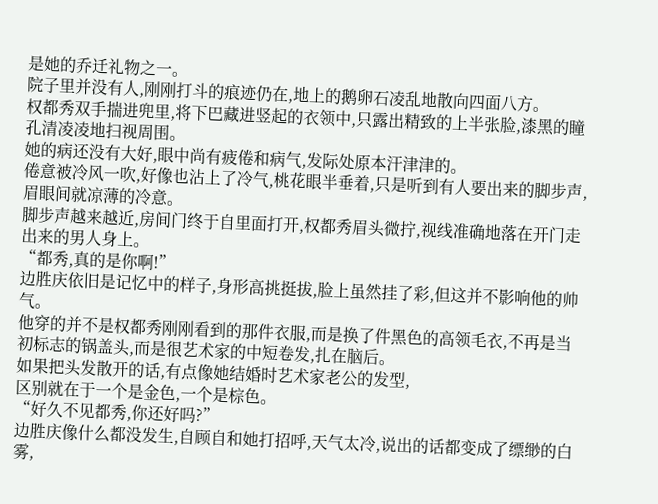是她的乔迁礼物之一。
院子里并没有人,刚刚打斗的痕迹仍在,地上的鹅卵石凌乱地散向四面八方。
权都秀双手揣进兜里,将下巴藏进竖起的衣领中,只露出精致的上半张脸,漆黑的瞳孔清凌凌地扫视周围。
她的病还没有大好,眼中尚有疲倦和病气,发际处原本汗津津的。
倦意被冷风一吹,好像也沾上了冷气,桃花眼半垂着,只是听到有人要出来的脚步声,眉眼间就凉薄的冷意。
脚步声越来越近,房间门终于自里面打开,权都秀眉头微拧,视线准确地落在开门走出来的男人身上。
“都秀,真的是你啊!”
边胜庆依旧是记忆中的样子,身形高挑挺拔,脸上虽然挂了彩,但这并不影响他的帅气。
他穿的并不是权都秀刚刚看到的那件衣服,而是换了件黑色的高领毛衣,不再是当初标志的锅盖头,而是很艺术家的中短卷发,扎在脑后。
如果把头发散开的话,有点像她结婚时艺术家老公的发型,
区别就在于一个是金色,一个是棕色。
“好久不见都秀,你还好吗?”
边胜庆像什么都没发生,自顾自和她打招呼,天气太冷,说出的话都变成了缥缈的白雾,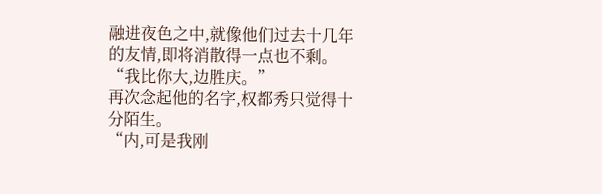融进夜色之中,就像他们过去十几年的友情,即将消散得一点也不剩。
“我比你大,边胜庆。”
再次念起他的名字,权都秀只觉得十分陌生。
“内,可是我刚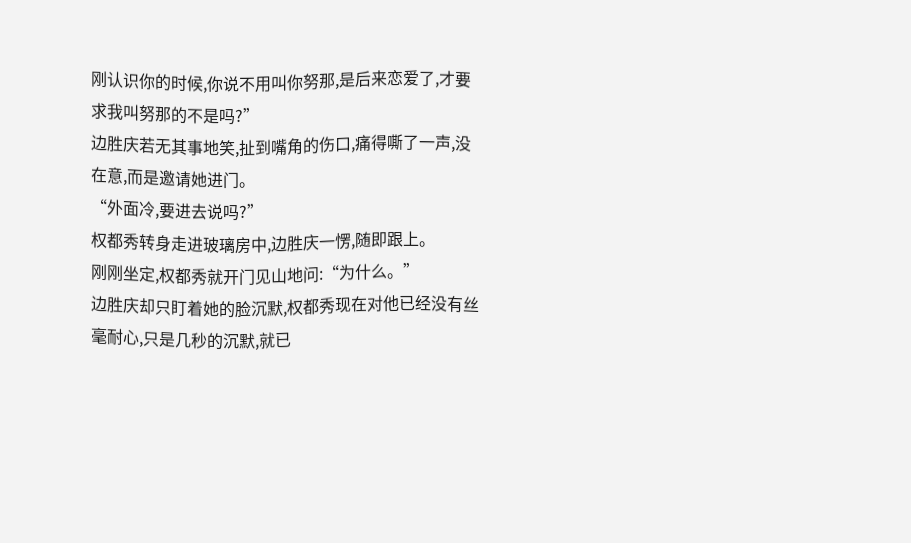刚认识你的时候,你说不用叫你努那,是后来恋爱了,才要求我叫努那的不是吗?”
边胜庆若无其事地笑,扯到嘴角的伤口,痛得嘶了一声,没在意,而是邀请她进门。
“外面冷,要进去说吗?”
权都秀转身走进玻璃房中,边胜庆一愣,随即跟上。
刚刚坐定,权都秀就开门见山地问:“为什么。”
边胜庆却只盯着她的脸沉默,权都秀现在对他已经没有丝毫耐心,只是几秒的沉默,就已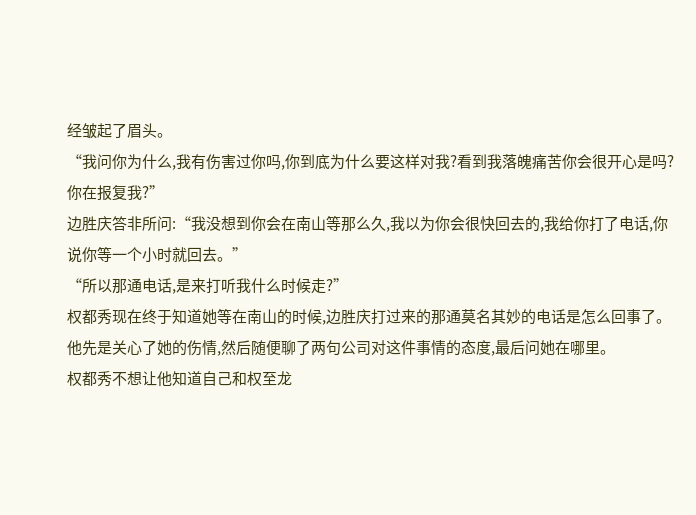经皱起了眉头。
“我问你为什么,我有伤害过你吗,你到底为什么要这样对我?看到我落魄痛苦你会很开心是吗?你在报复我?”
边胜庆答非所问:“我没想到你会在南山等那么久,我以为你会很快回去的,我给你打了电话,你说你等一个小时就回去。”
“所以那通电话,是来打听我什么时候走?”
权都秀现在终于知道她等在南山的时候,边胜庆打过来的那通莫名其妙的电话是怎么回事了。
他先是关心了她的伤情,然后随便聊了两句公司对这件事情的态度,最后问她在哪里。
权都秀不想让他知道自己和权至龙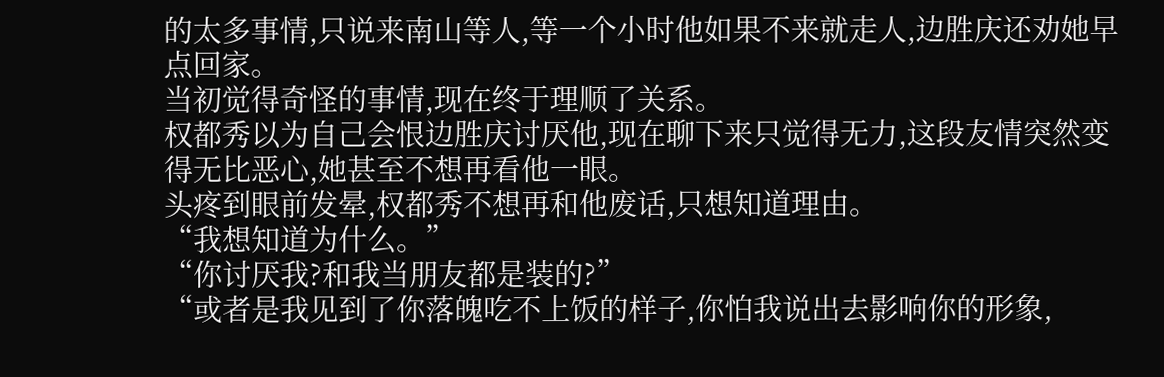的太多事情,只说来南山等人,等一个小时他如果不来就走人,边胜庆还劝她早点回家。
当初觉得奇怪的事情,现在终于理顺了关系。
权都秀以为自己会恨边胜庆讨厌他,现在聊下来只觉得无力,这段友情突然变得无比恶心,她甚至不想再看他一眼。
头疼到眼前发晕,权都秀不想再和他废话,只想知道理由。
“我想知道为什么。”
“你讨厌我?和我当朋友都是装的?”
“或者是我见到了你落魄吃不上饭的样子,你怕我说出去影响你的形象,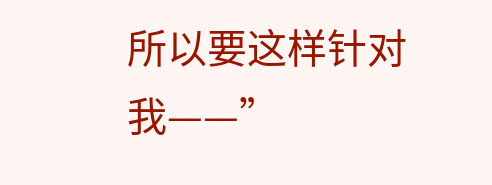所以要这样针对我——”